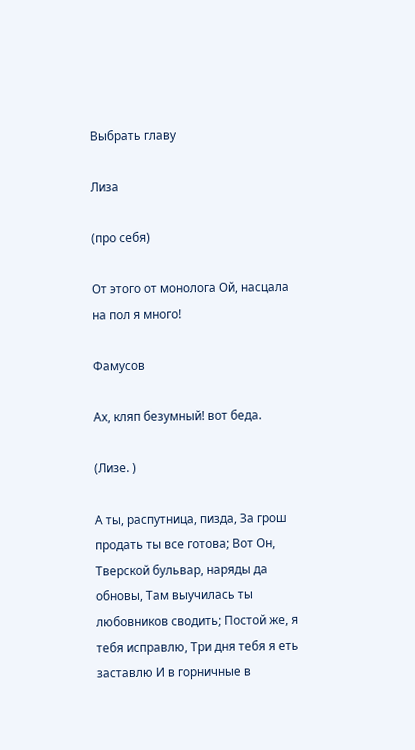Выбрать главу

Лиза

(про себя)

От этого от монолога Ой, насцала на пол я много!

Фамусов

Ах, кляп безумный! вот беда.

(Лизе. )

А ты, распутница, пизда, За грош продать ты все готова; Вот Он, Тверской бульвар, наряды да обновы, Там выучилась ты любовников сводить; Постой же, я тебя исправлю, Три дня тебя я еть заставлю И в горничные в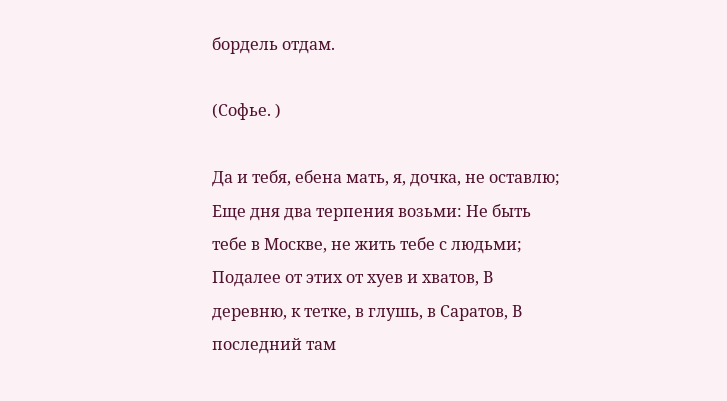бордель отдам.

(Софье. )

Да и тебя, ебена мать, я, дочка, не оставлю; Еще дня два терпения возьми: Не быть тебе в Москве, не жить тебе с людьми; Подалее от этих от хуев и хватов, В деревню, к тетке, в глушь, в Саратов, В последний там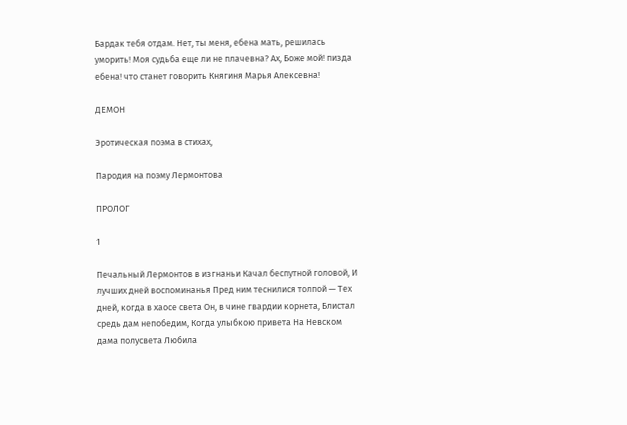Бардак тебя отдам. Нет, ты меня, ебена мать, решилась уморить! Моя судьба еще ли не плачевна? Ах, Боже мой! пизда ебена! что станет говорить Княгиня Марья Алексевна!

ДЕМОН

Эротическая поэма в стихах,

Пародия на поэму Лермонтова

ПРОЛОГ

1

Печальный Лермонтов в изгнаньи Качал беспутной головой, И лучших дней воспоминанья Пред ним теснилися толпой — Тех дней, когда в хаосе света Он, в чине гвардии корнета, Блистал средь дам непобедим, Когда улыбкою привета На Невском дама полусвета Любила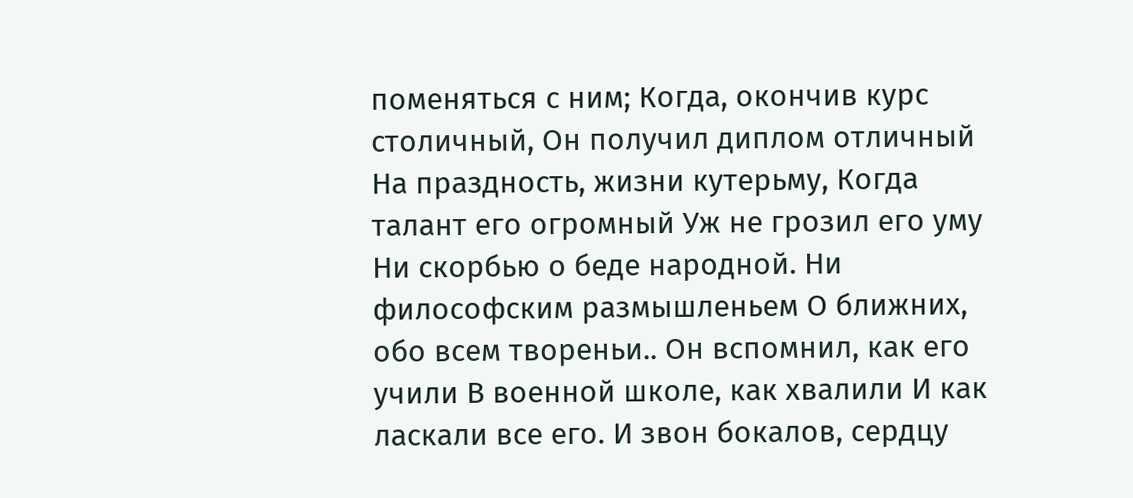поменяться с ним; Когда, окончив курс столичный, Он получил диплом отличный На праздность, жизни кутерьму, Когда талант его огромный Уж не грозил его уму Ни скорбью о беде народной. Ни философским размышленьем О ближних, обо всем твореньи.. Он вспомнил, как его учили В военной школе, как хвалили И как ласкали все его. И звон бокалов, сердцу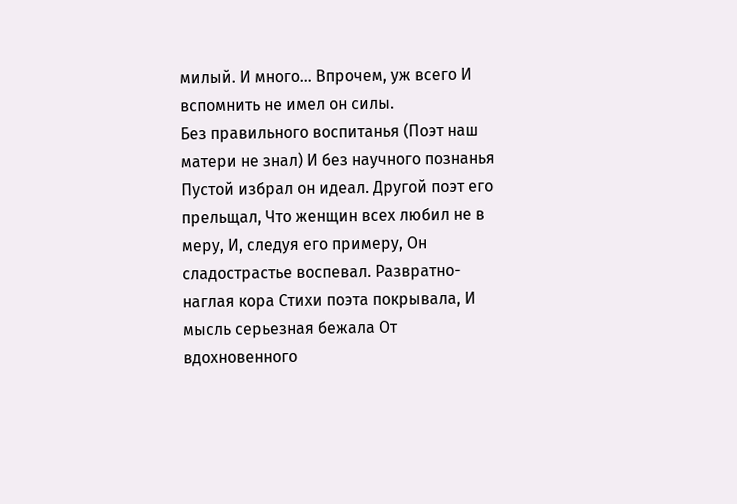милый. И много… Впрочем, уж всего И вспомнить не имел он силы.
Без правильного воспитанья (Поэт наш матери не знал) И без научного познанья Пустой избрал он идеал. Другой поэт его прельщал, Что женщин всех любил не в меру, И, следуя его примеру, Он сладострастье воспевал. Развратно-наглая кора Стихи поэта покрывала, И мысль серьезная бежала От вдохновенного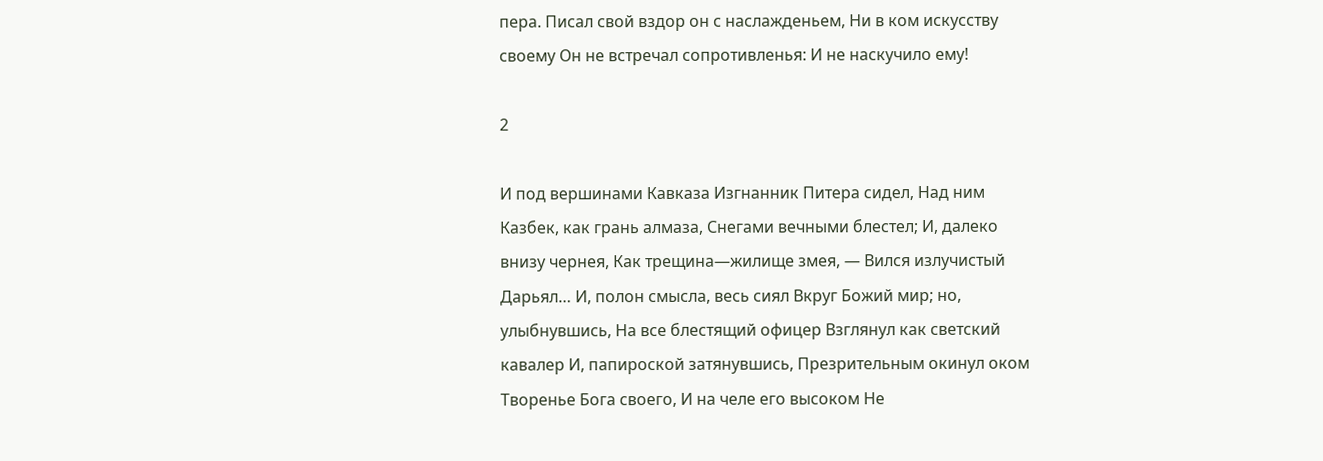пера. Писал свой вздор он с наслажденьем, Ни в ком искусству своему Он не встречал сопротивленья: И не наскучило ему!

2

И под вершинами Кавказа Изгнанник Питера сидел, Над ним Казбек, как грань алмаза, Снегами вечными блестел; И, далеко внизу чернея, Как трещина—жилище змея, — Вился излучистый Дарьял… И, полон смысла, весь сиял Вкруг Божий мир; но, улыбнувшись, На все блестящий офицер Взглянул как светский кавалер И, папироской затянувшись, Презрительным окинул оком Творенье Бога своего, И на челе его высоком Не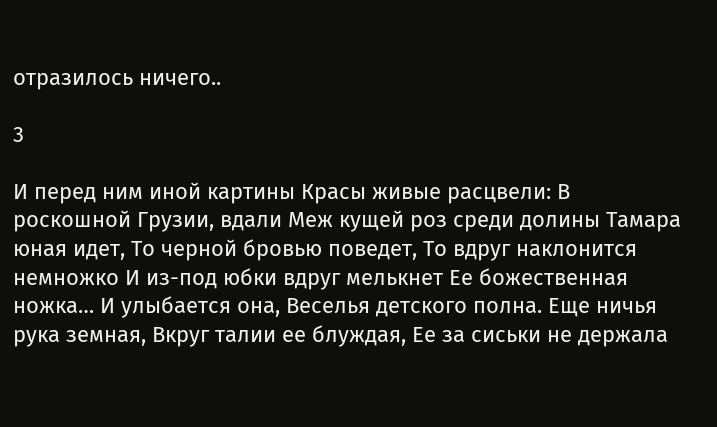отразилось ничего..

3

И перед ним иной картины Красы живые расцвели: В роскошной Грузии, вдали Меж кущей роз среди долины Тамара юная идет, То черной бровью поведет, То вдруг наклонится немножко И из-под юбки вдруг мелькнет Ее божественная ножка… И улыбается она, Веселья детского полна. Еще ничья рука земная, Вкруг талии ее блуждая, Ее за сиськи не держала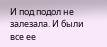И под подол не залезала. И были все ее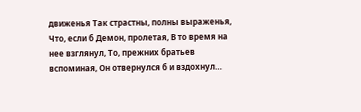движенья Так страстны, полны выраженья, Что, если б Демон, пролетая, В то время на нее взглянул, То, прежних братьев вспоминая, Он отвернулся б и вздохнул…